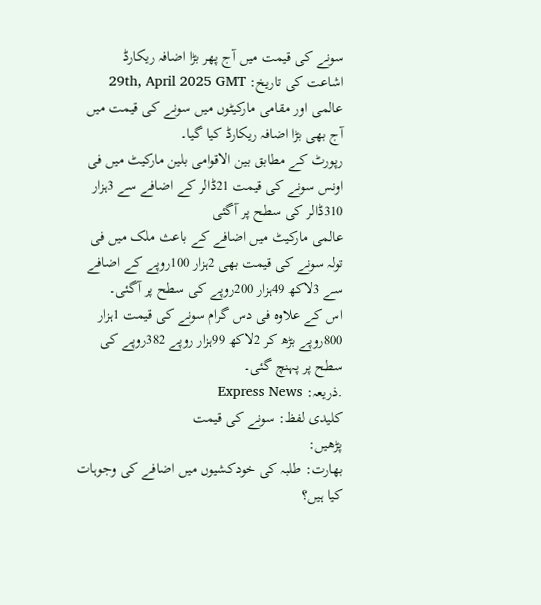سونے کی قیمت میں آج پھر بڑا اضافہ ریکارڈ
اشاعت کی تاریخ: 29th, April 2025 GMT
عالمی اور مقامی مارکیٹوں میں سونے کی قیمت میں آج بھی بڑا اضافہ ریکارڈ کیا گیا۔
رپورٹ کے مطابق بین الاقوامی بلین مارکیٹ میں فی اونس سونے کی قیمت 21ڈالر کے اضافے سے 3ہزار 310ڈالر کی سطح پر آگئی
عالمی مارکیٹ میں اضافے کے باعث ملک میں فی تولہ سونے کی قیمت بھی 2ہزار 100روپے کے اضافے سے 3لاکھ 49ہزار 200روپے کی سطح پر آگئی۔
اس کے علاوہ فی دس گرام سونے کی قیمت 1ہزار 800روپے بڑھ کر 2لاکھ 99ہزار روپے 382روپے کی سطح پر پہنچ گئی۔
.ذریعہ: Express News
کلیدی لفظ: سونے کی قیمت
پڑھیں:
بھارت: طلبہ کی خودکشیوں میں اضافے کی وجوہات کیا ہیں؟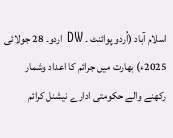اسلام آباد (اُردو پوائنٹ ۔ DW اردو۔ 28 جولائی 2025ء) بھارت میں جرائم کا اعداد وشمار رکھنے والے حکومتی ادارے نیشنل کرائم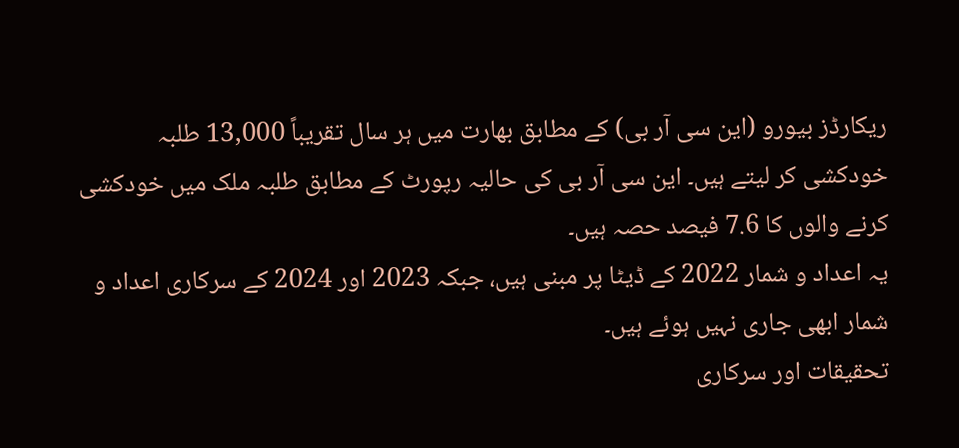ریکارڈز بیورو (این سی آر بی) کے مطابق بھارت میں ہر سال تقریباً 13,000 طلبہ خودکشی کر لیتے ہیں۔ این سی آر بی کی حالیہ رپورٹ کے مطابق طلبہ ملک میں خودکشی کرنے والوں کا 7.6 فیصد حصہ ہیں۔
یہ اعداد و شمار 2022 کے ڈیٹا پر مبنی ہیں، جبکہ 2023 اور 2024 کے سرکاری اعداد و شمار ابھی جاری نہیں ہوئے ہیں۔
تحقیقات اور سرکاری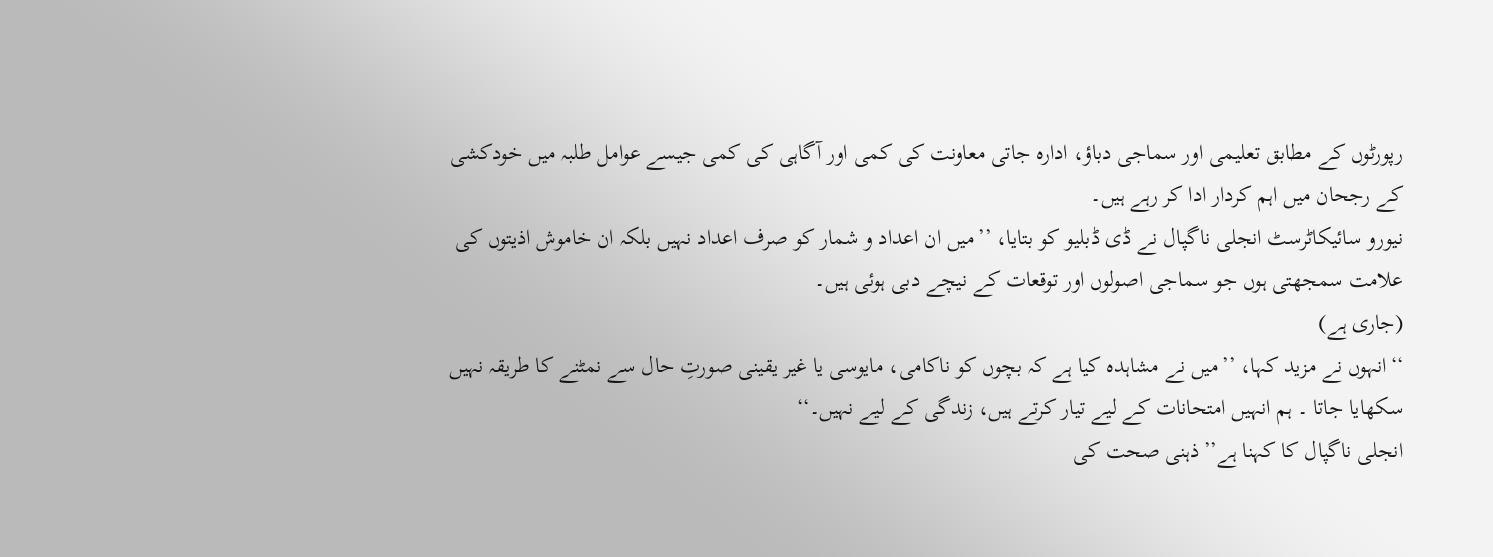رپورٹوں کے مطابق تعلیمی اور سماجی دباؤ، ادارہ جاتی معاونت کی کمی اور آگاہی کی کمی جیسے عوامل طلبہ میں خودکشی کے رجحان میں اہم کردار ادا کر رہے ہیں۔
نیورو سائیکاٹرسٹ انجلی ناگپال نے ڈی ڈبلیو کو بتایا، ’’میں ان اعداد و شمار کو صرف اعداد نہیں بلکہ ان خاموش اذیتوں کی علامت سمجھتی ہوں جو سماجی اصولوں اور توقعات کے نیچے دبی ہوئی ہیں۔
(جاری ہے)
‘‘انہوں نے مزید کہا، ’’میں نے مشاہدہ کیا ہے کہ بچوں کو ناکامی، مایوسی یا غیر یقینی صورتِ حال سے نمٹنے کا طریقہ نہیں سکھایا جاتا ۔ ہم انہیں امتحانات کے لیے تیار کرتے ہیں، زندگی کے لیے نہیں۔‘‘
انجلی ناگپال کا کہنا ہے’’ذہنی صحت کی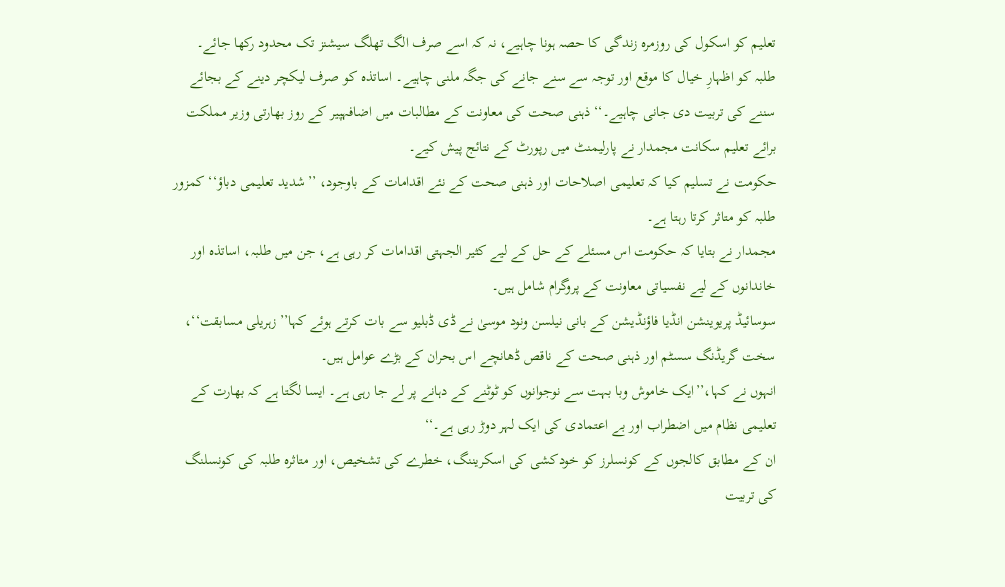تعلیم کو اسکول کی روزمرہ زندگی کا حصہ ہونا چاہیے، نہ کہ اسے صرف الگ تھلگ سیشنز تک محدود رکھا جائے۔
طلبہ کو اظہارِ خیال کا موقع اور توجہ سے سنے جانے کی جگہ ملنی چاہیے۔ اساتذہ کو صرف لیکچر دینے کے بجائے سننے کی تربیت دی جانی چاہیے۔‘‘ ذہنی صحت کی معاونت کے مطالبات میں اضافہپیر کے روز بھارتی وزیر مملکت برائے تعلیم سکانت مجمدار نے پارلیمنٹ میں رپورٹ کے نتائج پیش کیے۔
حکومت نے تسلیم کیا کہ تعلیمی اصلاحات اور ذہنی صحت کے نئے اقدامات کے باوجود، ’’شدید تعلیمی دباؤ‘‘ کمزور طلبہ کو متاثر کرتا رہتا ہے۔
مجمدار نے بتایا کہ حکومت اس مسئلے کے حل کے لیے کثیر الجہتی اقدامات کر رہی ہے، جن میں طلبہ، اساتذہ اور خاندانوں کے لیے نفسیاتی معاونت کے پروگرام شامل ہیں۔
سوسائیڈ پریوینشن انڈیا فاؤنڈیشن کے بانی نیلسن ونود موسیٰ نے ڈی ڈبلیو سے بات کرتے ہوئے کہا’’زہریلی مسابقت‘‘، سخت گریڈنگ سسٹم اور ذہنی صحت کے ناقص ڈھانچے اس بحران کے بڑے عوامل ہیں۔
انہوں نے کہا،’’ایک خاموش وبا بہت سے نوجوانوں کو ٹوٹنے کے دہانے پر لے جا رہی ہے۔ ایسا لگتا ہے کہ بھارت کے تعلیمی نظام میں اضطراب اور بے اعتمادی کی ایک لہر دوڑ رہی ہے۔‘‘
ان کے مطابق کالجوں کے کونسلرز کو خودکشی کی اسکریننگ، خطرے کی تشخیص، اور متاثرہ طلبہ کی کونسلنگ کی تربیت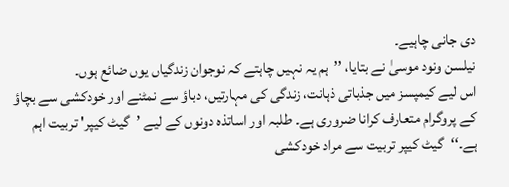دی جانی چاہیے۔
نیلسن ونود موسیٰ نے بتایا، ’’ہم یہ نہیں چاہتے کہ نوجوان زندگیاں یوں ضائع ہوں۔
اس لیے کیمپسز میں جذباتی ذہانت، زندگی کی مہارتیں، دباؤ سے نمٹنے اور خودکشی سے بچاؤ کے پروگرام متعارف کرانا ضروری ہے۔ طلبہ اور اساتذہ دونوں کے لیے ’گیٹ کیپر' تربیت اہم ہے۔‘‘گیٹ کیپر تربیت سے مراد خودکشی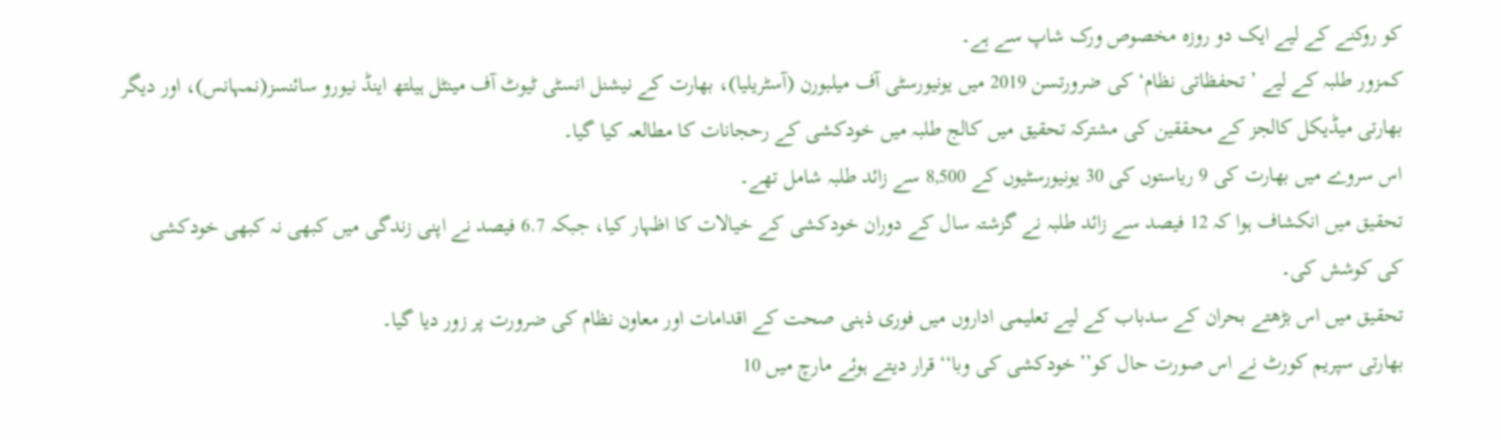کو روکنے کے لیے ایک دو روزہ مخصوص ورک شاپ سے ہے۔
کمزور طلبہ کے لیے ’تحفظاتی نظام‘ کی ضرورتسن 2019 میں یونیورسٹی آف میلبورن (آسٹریلیا)، بھارت کے نیشنل انسٹی ٹیوٹ آف مینٹل ہیلتھ اینڈ نیورو سائنسز(نمہانس)، اور دیگر بھارتی میڈیکل کالجز کے محققین کی مشترکہ تحقیق میں کالج طلبہ میں خودکشی کے رحجانات کا مطالعہ کیا گیا۔
اس سروے میں بھارت کی 9 ریاستوں کی 30 یونیورسٹیوں کے 8,500 سے زائد طلبہ شامل تھے۔
تحقیق میں انکشاف ہوا کہ 12 فیصد سے زائد طلبہ نے گزشتہ سال کے دوران خودکشی کے خیالات کا اظہار کیا، جبکہ 6.7 فیصد نے اپنی زندگی میں کبھی نہ کبھی خودکشی کی کوشش کی۔
تحقیق میں اس بڑھتے بحران کے سدباب کے لیے تعلیمی اداروں میں فوری ذہنی صحت کے اقدامات اور معاون نظام کی ضرورت پر زور دیا گیا۔
بھارتی سپریم کورٹ نے اس صورت حال کو’’خودکشی کی وبا‘‘ قرار دیتے ہوئے مارچ میں 10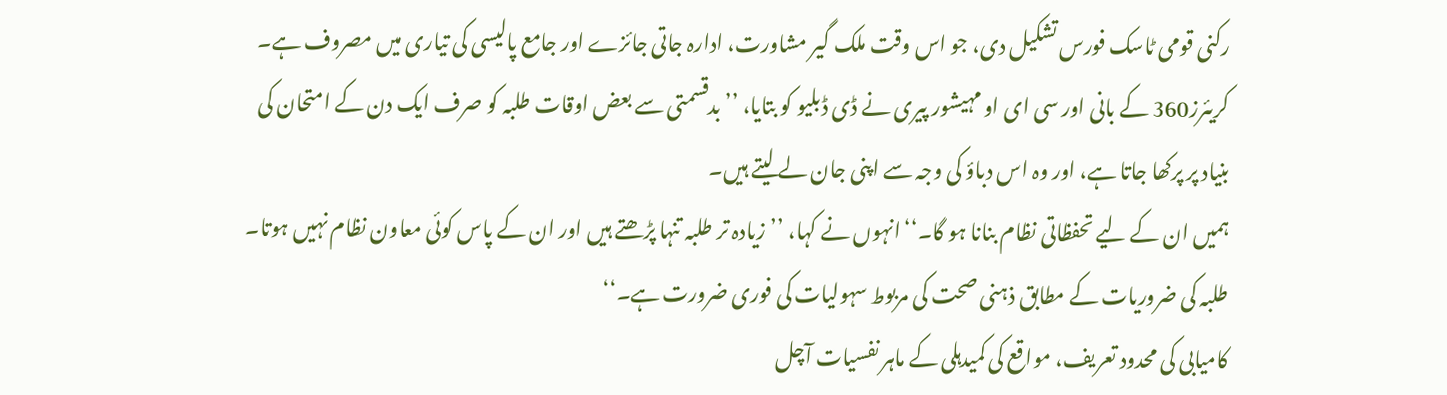رکنی قومی ٹاسک فورس تشکیل دی، جو اس وقت ملک گیر مشاورت، ادارہ جاتی جائزے اور جامع پالیسی کی تیاری میں مصروف ہے۔
کریئرز360 کے بانی اور سی ای او مہیشور پیری نے ڈی ڈبلیو کو بتایا، ’’بدقسمتی سے بعض اوقات طلبہ کو صرف ایک دن کے امتحان کی بنیاد پر پرکھا جاتا ہے، اور وہ اس دباؤ کی وجہ سے اپنی جان لے لیتے ہیں۔
ہمیں ان کے لیے تحفظاتی نظام بنانا ہو گا۔‘‘انہوں نے کہا، ’’زیادہ تر طلبہ تنہا پڑھتے ہیں اور ان کے پاس کوئی معاون نظام نہیں ہوتا۔ طلبہ کی ضروریات کے مطابق ذہنی صحت کی مربوط سہولیات کی فوری ضرورت ہے۔‘‘
کامیابی کی محدود تعریف، مواقع کی کمیدہلی کے ماہر نفسیات آچل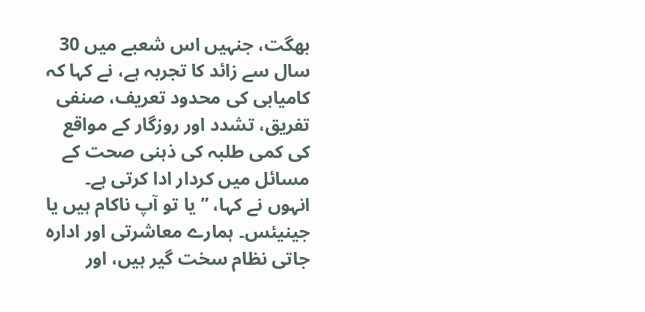بھگت، جنہیں اس شعبے میں 30 سال سے زائد کا تجربہ ہے، نے کہا کہ کامیابی کی محدود تعریف، صنفی تفریق، تشدد اور روزگار کے مواقع کی کمی طلبہ کی ذہنی صحت کے مسائل میں کردار ادا کرتی ہے۔
انہوں نے کہا، ’’یا تو آپ ناکام ہیں یا جینیئس۔ ہمارے معاشرتی اور ادارہ جاتی نظام سخت گیر ہیں، اور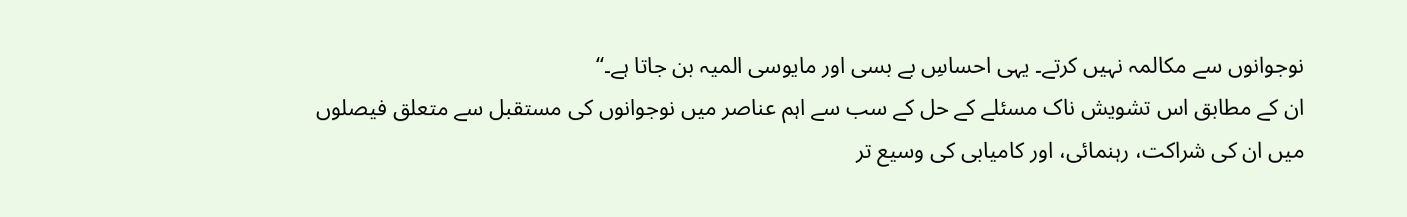نوجوانوں سے مکالمہ نہیں کرتے۔ یہی احساسِ بے بسی اور مایوسی المیہ بن جاتا ہے۔‘‘
ان کے مطابق اس تشویش ناک مسئلے کے حل کے سب سے اہم عناصر میں نوجوانوں کی مستقبل سے متعلق فیصلوں میں ان کی شراکت، رہنمائی، اور کامیابی کی وسیع تر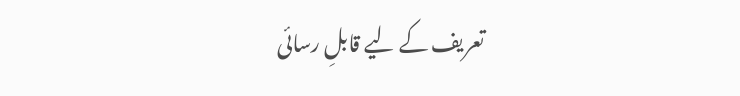تعریف کے لیے قابلِ رسائی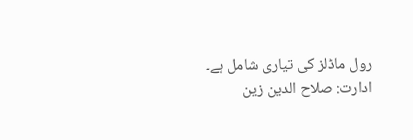رول ماڈلز کی تیاری شامل ہے۔
ادارت: صلاح الدین زین